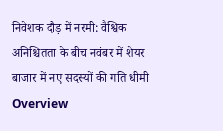निवेशक दौड़ में नरमी: वैश्विक अनिश्चितता के बीच नवंबर में शेयर बाजार में नए सदस्यों की गति धीमी
Overview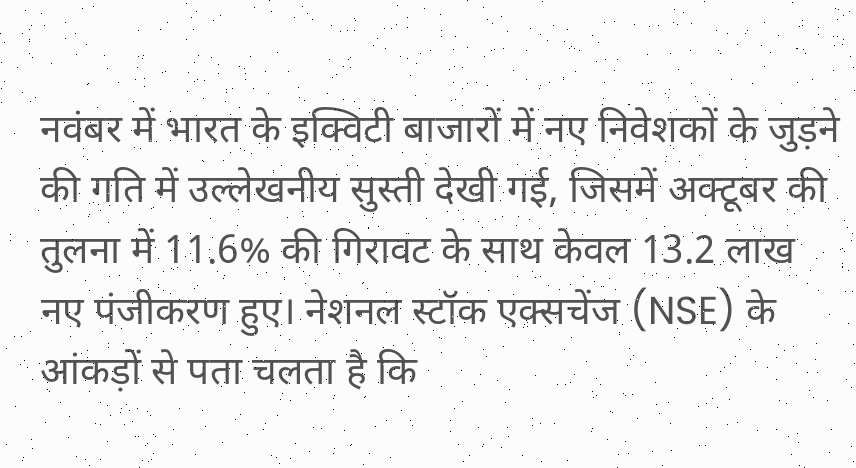नवंबर में भारत के इक्विटी बाजारों में नए निवेशकों के जुड़ने की गति में उल्लेखनीय सुस्ती देखी गई, जिसमें अक्टूबर की तुलना में 11.6% की गिरावट के साथ केवल 13.2 लाख नए पंजीकरण हुए। नेशनल स्टॉक एक्सचेंज (NSE) के आंकड़ों से पता चलता है कि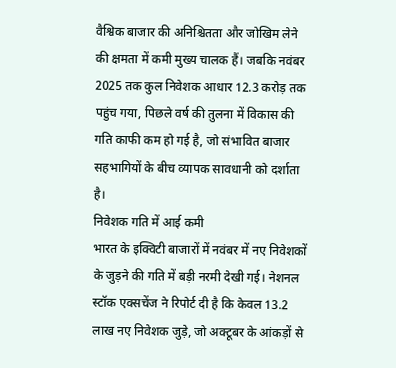वैश्विक बाजार की अनिश्चितता और जोखिम लेने की क्षमता में कमी मुख्य चालक हैं। जबकि नवंबर 2025 तक कुल निवेशक आधार 12.3 करोड़ तक पहुंच गया, पिछले वर्ष की तुलना में विकास की गति काफी कम हो गई है, जो संभावित बाजार सहभागियों के बीच व्यापक सावधानी को दर्शाता है।
निवेशक गति में आई कमी
भारत के इक्विटी बाजारों में नवंबर में नए निवेशकों के जुड़ने की गति में बड़ी नरमी देखी गई। नेशनल स्टॉक एक्सचेंज ने रिपोर्ट दी है कि केवल 13.2 लाख नए निवेशक जुड़े, जो अक्टूबर के आंकड़ों से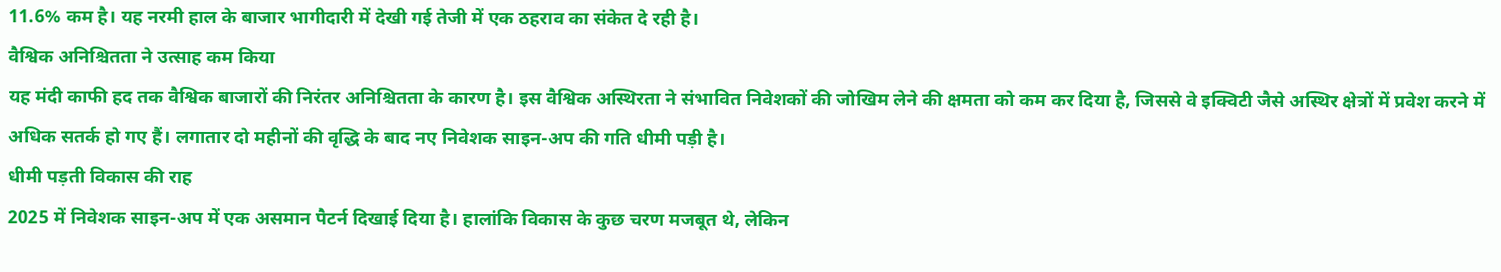11.6% कम है। यह नरमी हाल के बाजार भागीदारी में देखी गई तेजी में एक ठहराव का संकेत दे रही है।
वैश्विक अनिश्चितता ने उत्साह कम किया
यह मंदी काफी हद तक वैश्विक बाजारों की निरंतर अनिश्चितता के कारण है। इस वैश्विक अस्थिरता ने संभावित निवेशकों की जोखिम लेने की क्षमता को कम कर दिया है, जिससे वे इक्विटी जैसे अस्थिर क्षेत्रों में प्रवेश करने में अधिक सतर्क हो गए हैं। लगातार दो महीनों की वृद्धि के बाद नए निवेशक साइन-अप की गति धीमी पड़ी है।
धीमी पड़ती विकास की राह
2025 में निवेशक साइन-अप में एक असमान पैटर्न दिखाई दिया है। हालांकि विकास के कुछ चरण मजबूत थे, लेकिन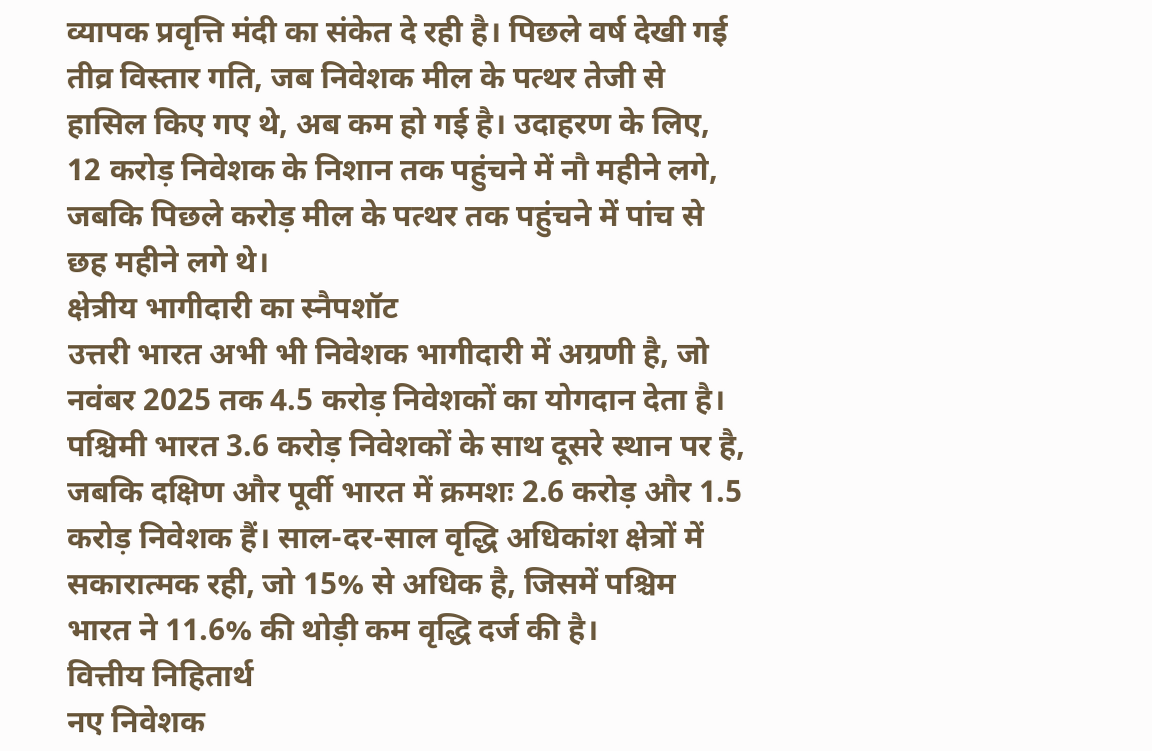व्यापक प्रवृत्ति मंदी का संकेत दे रही है। पिछले वर्ष देखी गई तीव्र विस्तार गति, जब निवेशक मील के पत्थर तेजी से हासिल किए गए थे, अब कम हो गई है। उदाहरण के लिए, 12 करोड़ निवेशक के निशान तक पहुंचने में नौ महीने लगे, जबकि पिछले करोड़ मील के पत्थर तक पहुंचने में पांच से छह महीने लगे थे।
क्षेत्रीय भागीदारी का स्नैपशॉट
उत्तरी भारत अभी भी निवेशक भागीदारी में अग्रणी है, जो नवंबर 2025 तक 4.5 करोड़ निवेशकों का योगदान देता है। पश्चिमी भारत 3.6 करोड़ निवेशकों के साथ दूसरे स्थान पर है, जबकि दक्षिण और पूर्वी भारत में क्रमशः 2.6 करोड़ और 1.5 करोड़ निवेशक हैं। साल-दर-साल वृद्धि अधिकांश क्षेत्रों में सकारात्मक रही, जो 15% से अधिक है, जिसमें पश्चिम भारत ने 11.6% की थोड़ी कम वृद्धि दर्ज की है।
वित्तीय निहितार्थ
नए निवेशक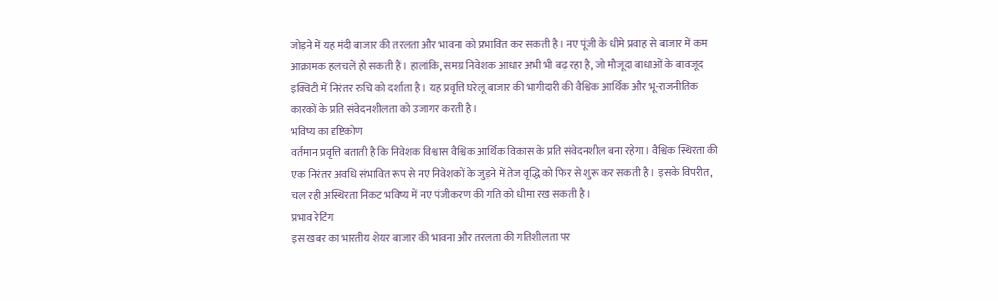जोड़ने में यह मंदी बाजार की तरलता और भावना को प्रभावित कर सकती है। नए पूंजी के धीमे प्रवाह से बाजार में कम आक्रामक हलचलें हो सकती हैं। हालांकि, समग्र निवेशक आधार अभी भी बढ़ रहा है, जो मौजूदा बाधाओं के बावजूद इक्विटी में निरंतर रुचि को दर्शाता है। यह प्रवृत्ति घरेलू बाजार की भागीदारी की वैश्विक आर्थिक और भू-राजनीतिक कारकों के प्रति संवेदनशीलता को उजागर करती है।
भविष्य का दृष्टिकोण
वर्तमान प्रवृत्ति बताती है कि निवेशक विश्वास वैश्विक आर्थिक विकास के प्रति संवेदनशील बना रहेगा। वैश्विक स्थिरता की एक निरंतर अवधि संभावित रूप से नए निवेशकों के जुड़ने में तेज वृद्धि को फिर से शुरू कर सकती है। इसके विपरीत, चल रही अस्थिरता निकट भविष्य में नए पंजीकरण की गति को धीमा रख सकती है।
प्रभाव रेटिंग
इस खबर का भारतीय शेयर बाजार की भावना और तरलता की गतिशीलता पर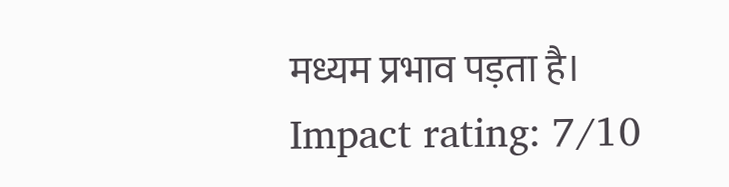मध्यम प्रभाव पड़ता है।
Impact rating: 7/10